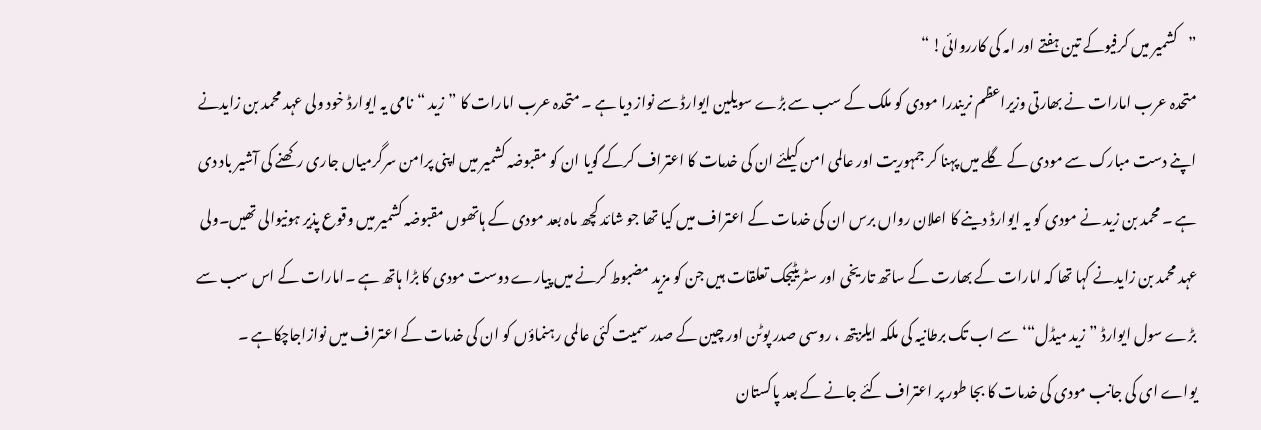”کشمیر میں کرفیوکے تین ہفتے اور امہ کی کارروائی! “
متحدہ عرب امارات نے بھارتی وزیراعظم نریندرا مودی کو ملک کے سب سے بڑے سویلین ایوارڈ سے نواز دیا ہے ۔ متحدہ عرب امارات کا ”زید “نامی یہ ایوارڈ خود ولی عہد محمد بن زایدنے اپنے دست مبارک سے مودی کے گلے میں پہنا کر جمہوریت اور عالمی امن کیلئے ان کی خدمات کا اعتراف کرکے گویا ان کو مقبوضہ کشمیر میں اپنی پرامن سرگرمیاں جاری رکھنے کی آشیر باد دی ہے ۔ محمد بن زید نے مودی کو یہ ایوارڈ دینے کا اعلان رواں برس ان کی خدمات کے اعتراف میں کیا تھا جو شائد کچھ ماہ بعد مودی کے ہاتھوں مقبوضہ کشمیر میں وقوع پذیر ہونیوالی تھیں۔ولی عہد محمد بن زایدنے کہا تھا کہ امارات کے بھارت کے ساتھ تاریخی اور سٹریٹیجک تعلقات ہیں جن کو مزید مضبوط کرنے میں پیارے دوست مودی کا بڑا ہاتھ ہے ۔امارات کے اس سب سے بڑے سول ایوارڈ ”زید میڈل“‘ سے اب تک برطانیہ کی ملکہ ایلزبتھ ، روسی صدر پوٹن اور چین کے صدر سمیت کئی عالمی رہنماؤں کو ان کی خدمات کے اعتراف میں نوازاجاچکاہے ۔
یواے ای کی جانب مودی کی خدمات کا بجا طور پر اعتراف کئے جانے کے بعد پاکستان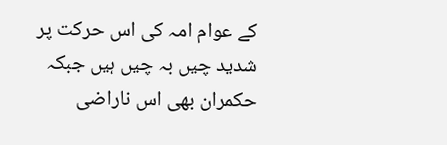کے عوام امہ کی اس حرکت پر شدید چیں بہ چیں ہیں جبکہ حکمران بھی اس ناراضی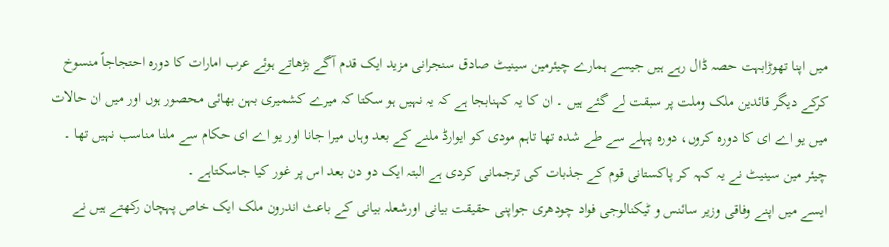میں اپنا تھوڑابہت حصہ ڈال رہے ہیں جیسے ہمارے چیئرمین سینیٹ صادق سنجرانی مزید ایک قدم آگے بڑھاتے ہوئے عرب امارات کا دورہ احتجاجاً منسوخ کرکے دیگر قائدین ملک وملت پر سبقت لے گئے ہیں ۔ ان کا یہ کہنابجا ہے کہ یہ نہیں ہو سکتا کہ میرے کشمیری بہن بھائی محصور ہوں اور میں ان حالات میں یو اے ای کا دورہ کروں، دورہ پہلے سے طے شدہ تھا تاہم مودی کو ایوارڈ ملنے کے بعد وہاں میرا جانا اور یو اے ای حکام سے ملنا مناسب نہیں تھا ۔ چیئر مین سینیٹ نے یہ کہہ کر پاکستانی قوم کے جذبات کی ترجمانی کردی ہے البتہ ایک دو دن بعد اس پر غور کیا جاسکتاہے ۔
ایسے میں اپنے وفاقی وزیر سائنس و ٹیکنالوجی فواد چودھری جواپنی حقیقت بیانی اورشعلہ بیانی کے باعث اندرون ملک ایک خاص پہچان رکھتے ہیں نے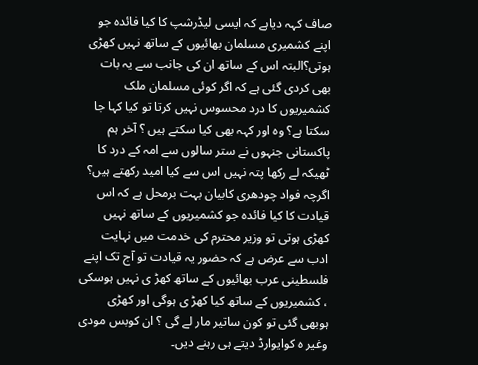صاف کہہ دیاہے کہ ایسی لیڈرشپ کا کیا فائدہ جو اپنے کشمیری مسلمان بھائیوں کے ساتھ نہیں کھڑی ہوتی؟البتہ اس کے ساتھ ان کی جانب سے یہ بات بھی کردی گئی ہے کہ اگر کوئی مسلمان ملک کشمیریوں کا درد محسوس نہیں کرتا تو کیا کہا جا سکتا ہے؟ وہ اور کہہ بھی کیا سکتے ہیں ؟ آخر ہم پاکستانی جنہوں نے ستر سالوں سے امہ کے درد کا ٹھیکہ لے رکھا پتہ نہیں اس سے کیا امید رکھتے ہیں؟ اگرچہ فواد چودھری کابیان بہت برمحل ہے کہ اس قیادت کا کیا فائدہ جو کشمیریوں کے ساتھ نہیں کھڑی ہوتی تو وزیر محترم کی خدمت میں نہایت ادب سے عرض ہے کہ حضور یہ قیادت تو آج تک اپنے فلسطینی عرب بھائیوں کے ساتھ کھڑ ی نہیں ہوسکی ، کشمیریوں کے ساتھ کیا کھڑ ی ہوگی اور کھڑی ہوبھی گئی تو کون ساتیر مار لے گی ؟ ان کوبس مودی وغیر ہ کوایوارڈ دیتے ہی رہنے دیں۔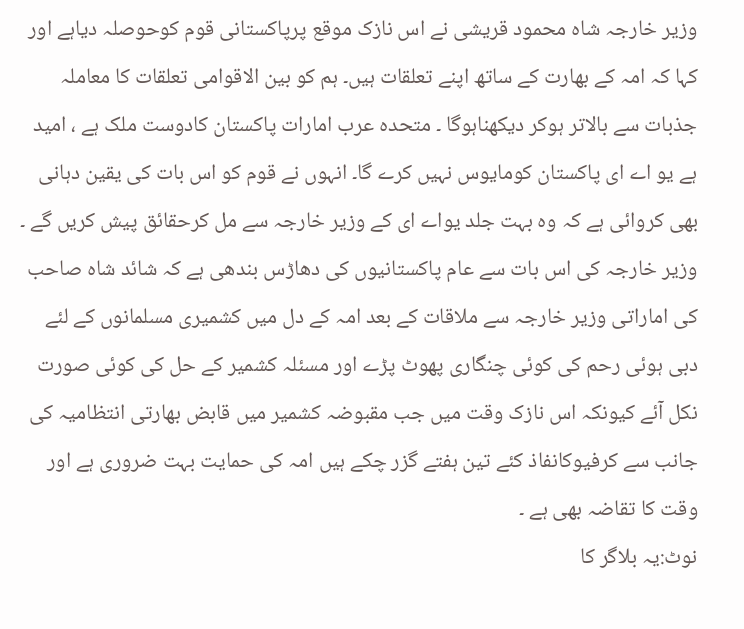وزیر خارجہ شاہ محمود قریشی نے اس نازک موقع پرپاکستانی قوم کوحوصلہ دیاہے اور کہا کہ امہ کے بھارت کے ساتھ اپنے تعلقات ہیں۔ ہم کو بین الاقوامی تعلقات کا معاملہ جذبات سے بالاتر ہوکر دیکھناہوگا ۔ متحدہ عرب امارات پاکستان کادوست ملک ہے ، امید ہے یو اے ای پاکستان کومایوس نہیں کرے گا۔ انہوں نے قوم کو اس بات کی یقین دہانی بھی کروائی ہے کہ وہ بہت جلد یواے ای کے وزیر خارجہ سے مل کرحقائق پیش کریں گے ۔ وزیر خارجہ کی اس بات سے عام پاکستانیوں کی دھاڑس بندھی ہے کہ شائد شاہ صاحب کی اماراتی وزیر خارجہ سے ملاقات کے بعد امہ کے دل میں کشمیری مسلمانوں کے لئے دبی ہوئی رحم کی کوئی چنگاری پھوٹ پڑے اور مسئلہ کشمیر کے حل کی کوئی صورت نکل آئے کیونکہ اس نازک وقت میں جب مقبوضہ کشمیر میں قابض بھارتی انتظامیہ کی جانب سے کرفیوکانفاذ کئے تین ہفتے گزر چکے ہیں امہ کی حمایت بہت ضروری ہے اور وقت کا تقاضہ بھی ہے ۔
نوٹ:یہ بلاگر کا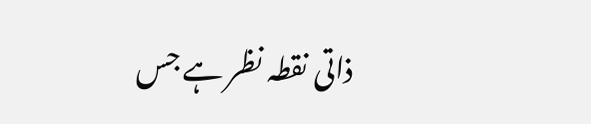ذاتی نقطہ نظر ہے جس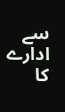سے ادارے کا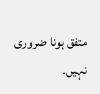متفق ہونا ضروری نہیں۔